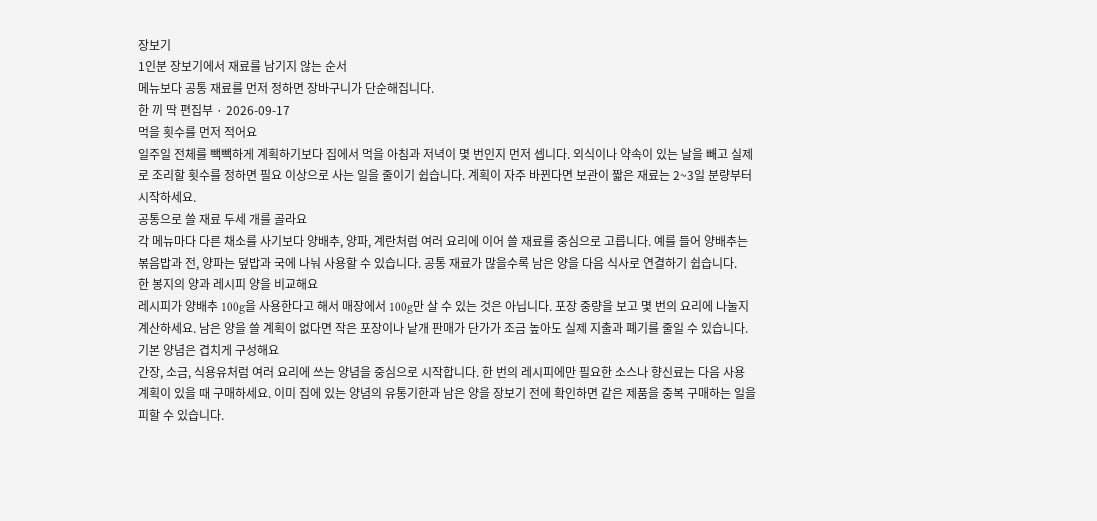장보기
1인분 장보기에서 재료를 남기지 않는 순서
메뉴보다 공통 재료를 먼저 정하면 장바구니가 단순해집니다.
한 끼 딱 편집부 · 2026-09-17
먹을 횟수를 먼저 적어요
일주일 전체를 빽빽하게 계획하기보다 집에서 먹을 아침과 저녁이 몇 번인지 먼저 셉니다. 외식이나 약속이 있는 날을 빼고 실제로 조리할 횟수를 정하면 필요 이상으로 사는 일을 줄이기 쉽습니다. 계획이 자주 바뀐다면 보관이 짧은 재료는 2~3일 분량부터 시작하세요.
공통으로 쓸 재료 두세 개를 골라요
각 메뉴마다 다른 채소를 사기보다 양배추, 양파, 계란처럼 여러 요리에 이어 쓸 재료를 중심으로 고릅니다. 예를 들어 양배추는 볶음밥과 전, 양파는 덮밥과 국에 나눠 사용할 수 있습니다. 공통 재료가 많을수록 남은 양을 다음 식사로 연결하기 쉽습니다.
한 봉지의 양과 레시피 양을 비교해요
레시피가 양배추 100g을 사용한다고 해서 매장에서 100g만 살 수 있는 것은 아닙니다. 포장 중량을 보고 몇 번의 요리에 나눌지 계산하세요. 남은 양을 쓸 계획이 없다면 작은 포장이나 낱개 판매가 단가가 조금 높아도 실제 지출과 폐기를 줄일 수 있습니다.
기본 양념은 겹치게 구성해요
간장, 소금, 식용유처럼 여러 요리에 쓰는 양념을 중심으로 시작합니다. 한 번의 레시피에만 필요한 소스나 향신료는 다음 사용 계획이 있을 때 구매하세요. 이미 집에 있는 양념의 유통기한과 남은 양을 장보기 전에 확인하면 같은 제품을 중복 구매하는 일을 피할 수 있습니다.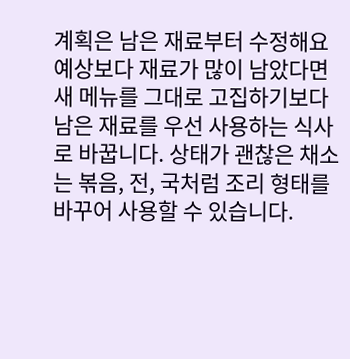계획은 남은 재료부터 수정해요
예상보다 재료가 많이 남았다면 새 메뉴를 그대로 고집하기보다 남은 재료를 우선 사용하는 식사로 바꿉니다. 상태가 괜찮은 채소는 볶음, 전, 국처럼 조리 형태를 바꾸어 사용할 수 있습니다.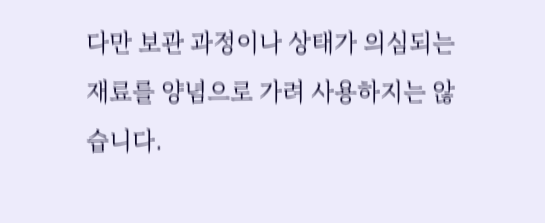다만 보관 과정이나 상태가 의심되는 재료를 양념으로 가려 사용하지는 않습니다.